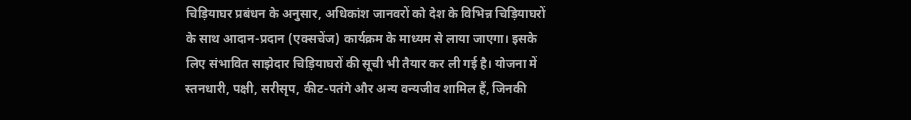चिड़ियाघर प्रबंधन के अनुसार, अधिकांश जानवरों को देश के विभिन्न चिड़ियाघरों के साथ आदान-प्रदान (एक्सचेंज) कार्यक्रम के माध्यम से लाया जाएगा। इसके लिए संभावित साझेदार चिड़ियाघरों की सूची भी तैयार कर ली गई है। योजना में स्तनधारी, पक्षी, सरीसृप, कीट-पतंगे और अन्य वन्यजीव शामिल हैं, जिनकी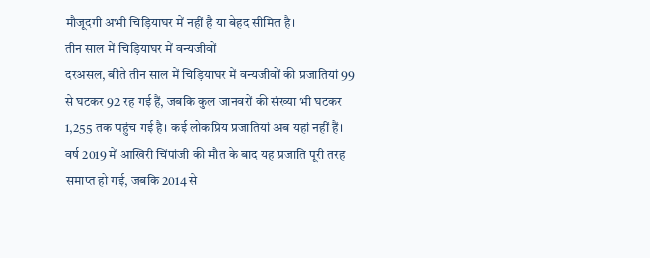मौजूदगी अभी चिड़ियाघर में नहीं है या बेहद सीमित है।
तीन साल में चिड़ियाघर में वन्यजीवों
दरअसल, बीते तीन साल में चिड़ियाघर में वन्यजीवों की प्रजातियां 99 से घटकर 92 रह गई हैं, जबकि कुल जानवरों की संख्या भी घटकर 1,255 तक पहुंच गई है। कई लोकप्रिय प्रजातियां अब यहां नहीं हैं। वर्ष 2019 में आखिरी चिंपांजी की मौत के बाद यह प्रजाति पूरी तरह समाप्त हो गई, जबकि 2014 से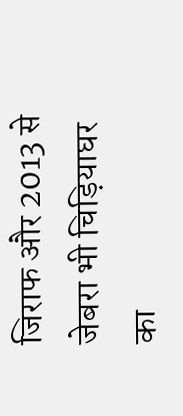जिराफ और 2013 से जेबरा भी चिड़ियाघर का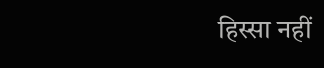हिस्सा नहीं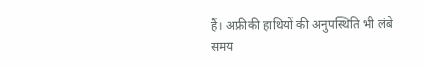हैं। अफ्रीकी हाथियों की अनुपस्थिति भी लंबे समय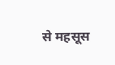से महसूस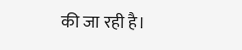की जा रही है।